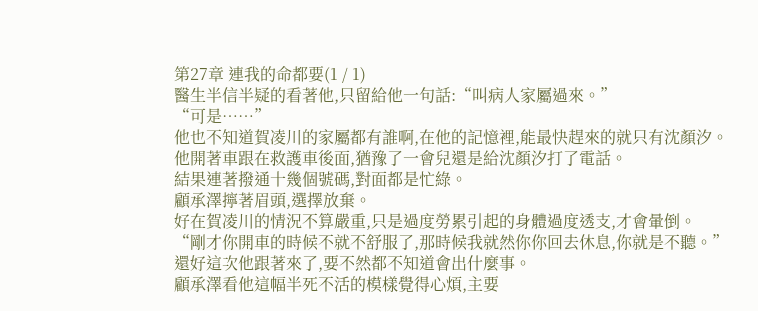第27章 連我的命都要(1 / 1)
醫生半信半疑的看著他,只留給他一句話:“叫病人家屬過來。”
“可是……”
他也不知道賀凌川的家屬都有誰啊,在他的記憶裡,能最快趕來的就只有沈顏汐。
他開著車跟在救護車後面,猶豫了一會兒還是給沈顏汐打了電話。
結果連著撥通十幾個號碼,對面都是忙綠。
顧承澤擰著眉頭,選擇放棄。
好在賀凌川的情況不算嚴重,只是過度勞累引起的身體過度透支,才會暈倒。
“剛才你開車的時候不就不舒服了,那時候我就然你你回去休息,你就是不聽。”
還好這次他跟著來了,要不然都不知道會出什麼事。
顧承澤看他這幅半死不活的模樣覺得心煩,主要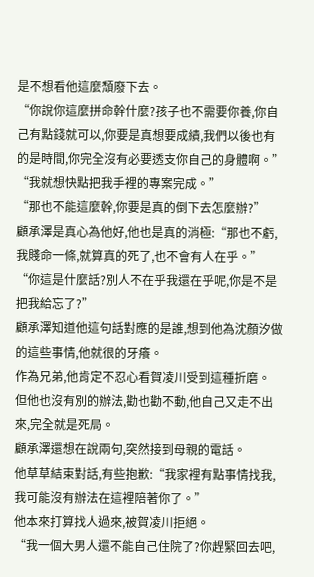是不想看他這麼頹廢下去。
“你說你這麼拼命幹什麼?孩子也不需要你養,你自己有點錢就可以,你要是真想要成績,我們以後也有的是時間,你完全沒有必要透支你自己的身體啊。”
“我就想快點把我手裡的專案完成。”
“那也不能這麼幹,你要是真的倒下去怎麼辦?”
顧承澤是真心為他好,他也是真的消極:“那也不虧,我賤命一條,就算真的死了,也不會有人在乎。”
“你這是什麼話?別人不在乎我還在乎呢,你是不是把我給忘了?”
顧承澤知道他這句話對應的是誰,想到他為沈顏汐做的這些事情,他就很的牙癢。
作為兄弟,他肯定不忍心看賀凌川受到這種折磨。
但他也沒有別的辦法,勸也勸不動,他自己又走不出來,完全就是死局。
顧承澤還想在說兩句,突然接到母親的電話。
他草草結束對話,有些抱歉:“我家裡有點事情找我,我可能沒有辦法在這裡陪著你了。”
他本來打算找人過來,被賀凌川拒絕。
“我一個大男人還不能自己住院了?你趕緊回去吧,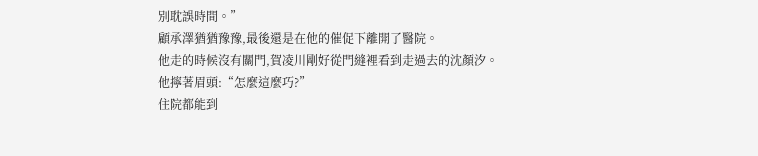別耽誤時間。”
顧承澤猶猶豫豫,最後還是在他的催促下離開了醫院。
他走的時候沒有關門,賀凌川剛好從門縫裡看到走過去的沈顏汐。
他擰著眉頭:“怎麼這麼巧?”
住院都能到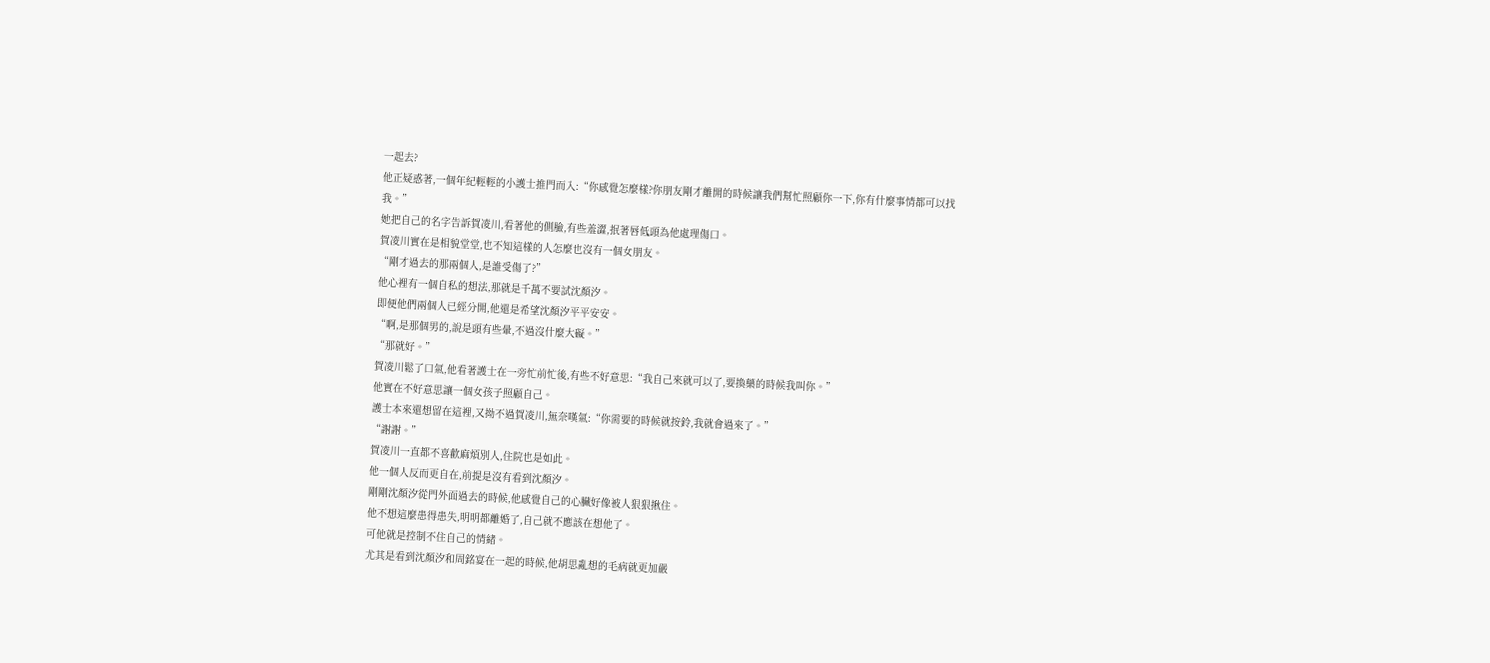一起去?
他正疑惑著,一個年紀輕輕的小護士推門而入:“你感覺怎麼樣?你朋友剛才離開的時候讓我們幫忙照顧你一下,你有什麼事情都可以找我。”
她把自己的名字告訴賀凌川,看著他的側臉,有些羞澀,抿著唇低頭為他處理傷口。
賀凌川實在是相貌堂堂,也不知這樣的人怎麼也沒有一個女朋友。
“剛才過去的那兩個人,是誰受傷了?”
他心裡有一個自私的想法,那就是千萬不要試沈顏汐。
即便他們兩個人已經分開,他還是希望沈顏汐平平安安。
“啊,是那個男的,說是頭有些暈,不過沒什麼大礙。”
“那就好。”
賀凌川鬆了口氣,他看著護士在一旁忙前忙後,有些不好意思:“我自己來就可以了,要換藥的時候我叫你。”
他實在不好意思讓一個女孩子照顧自己。
護士本來還想留在這裡,又拗不過賀凌川,無奈嘆氣:“你需要的時候就按鈴,我就會過來了。”
“謝謝。”
賀凌川一直都不喜歡麻煩別人,住院也是如此。
他一個人反而更自在,前提是沒有看到沈顏汐。
剛剛沈顏汐從門外面過去的時候,他感覺自己的心臟好像被人狠狠揪住。
他不想這麼患得患失,明明都離婚了,自己就不應該在想他了。
可他就是控制不住自己的情緒。
尤其是看到沈顏汐和周銘宴在一起的時候,他胡思亂想的毛病就更加嚴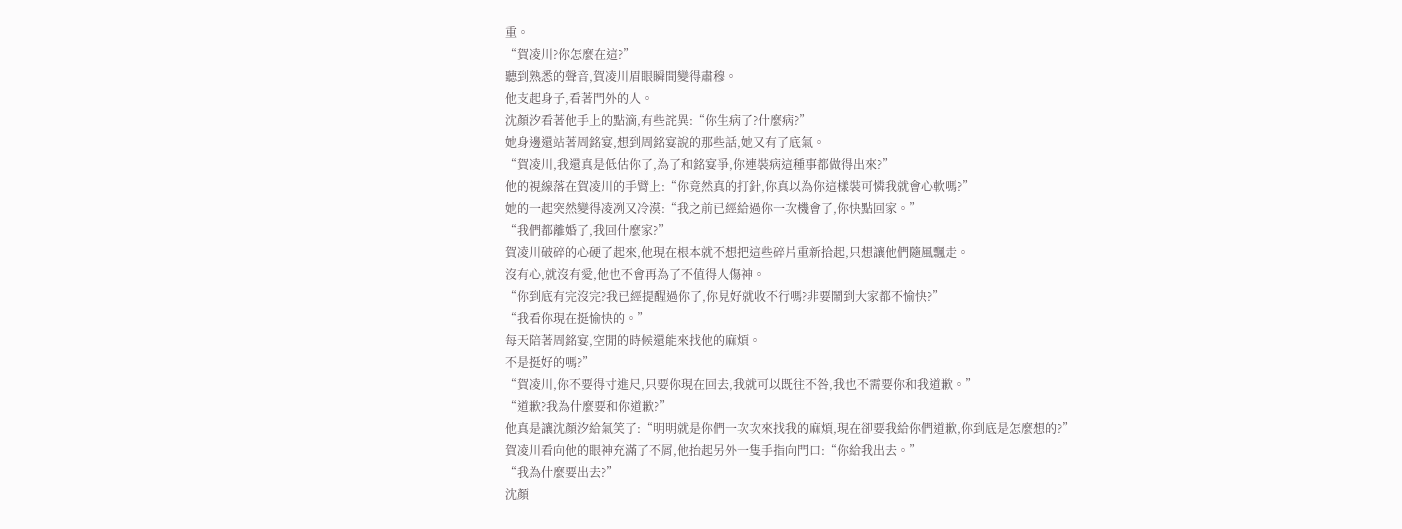重。
“賀凌川?你怎麼在這?”
聽到熟悉的聲音,賀凌川眉眼瞬間變得肅穆。
他支起身子,看著門外的人。
沈顏汐看著他手上的點滴,有些詫異:“你生病了?什麼病?”
她身邊還站著周銘宴,想到周銘宴說的那些話,她又有了底氣。
“賀凌川,我還真是低估你了,為了和銘宴爭,你連裝病這種事都做得出來?”
他的視線落在賀凌川的手臂上:“你竟然真的打針,你真以為你這樣裝可憐我就會心軟嗎?”
她的一起突然變得凌冽又冷漠:“我之前已經給過你一次機會了,你快點回家。”
“我們都離婚了,我回什麼家?”
賀凌川破碎的心硬了起來,他現在根本就不想把這些碎片重新拾起,只想讓他們隨風飄走。
沒有心,就沒有愛,他也不會再為了不值得人傷神。
“你到底有完沒完?我已經提醒過你了,你見好就收不行嗎?非要鬧到大家都不愉快?”
“我看你現在挺愉快的。”
每天陪著周銘宴,空閒的時候還能來找他的麻煩。
不是挺好的嗎?”
“賀凌川,你不要得寸進尺,只要你現在回去,我就可以既往不咎,我也不需要你和我道歉。”
“道歉?我為什麼要和你道歉?”
他真是讓沈顏汐給氣笑了:“明明就是你們一次次來找我的麻煩,現在卻要我給你們道歉,你到底是怎麼想的?”
賀凌川看向他的眼神充滿了不屑,他抬起另外一隻手指向門口:“你給我出去。”
“我為什麼要出去?”
沈顏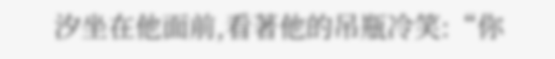汐坐在他面前,看著他的吊瓶冷笑:“你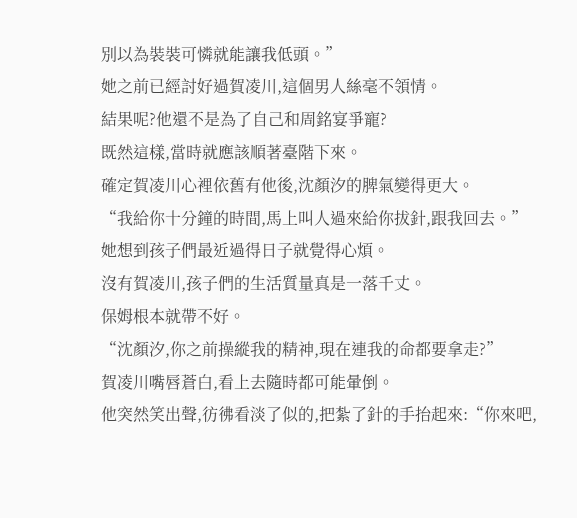別以為裝裝可憐就能讓我低頭。”
她之前已經討好過賀凌川,這個男人絲毫不領情。
結果呢?他還不是為了自己和周銘宴爭寵?
既然這樣,當時就應該順著臺階下來。
確定賀凌川心裡依舊有他後,沈顏汐的脾氣變得更大。
“我給你十分鐘的時間,馬上叫人過來給你拔針,跟我回去。”
她想到孩子們最近過得日子就覺得心煩。
沒有賀凌川,孩子們的生活質量真是一落千丈。
保姆根本就帶不好。
“沈顏汐,你之前操縱我的精神,現在連我的命都要拿走?”
賀凌川嘴唇蒼白,看上去隨時都可能暈倒。
他突然笑出聲,彷彿看淡了似的,把紮了針的手抬起來:“你來吧,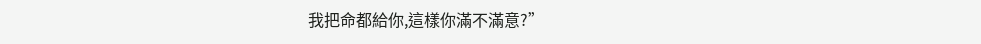我把命都給你,這樣你滿不滿意?”